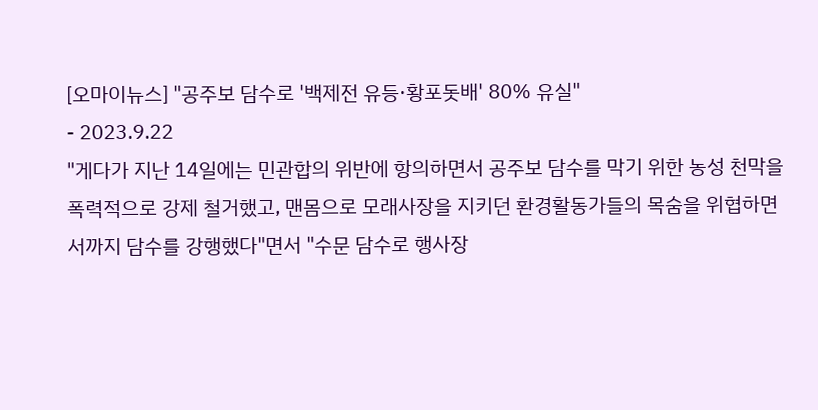[오마이뉴스] "공주보 담수로 '백제전 유등·황포돗배' 80% 유실"
- 2023.9.22
"게다가 지난 14일에는 민관합의 위반에 항의하면서 공주보 담수를 막기 위한 농성 천막을 폭력적으로 강제 철거했고, 맨몸으로 모래사장을 지키던 환경활동가들의 목숨을 위협하면서까지 담수를 강행했다"면서 "수문 담수로 행사장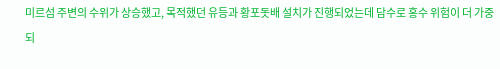미르섬 주변의 수위가 상승했고, 목적했던 유등과 황포돗배 설치가 진행되었는데 담수로 홍수 위험이 더 가중되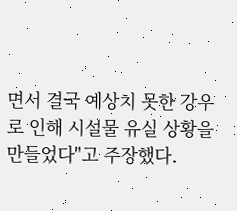면서 결국 예상치 못한 강우로 인해 시설물 유실 상황을 만들었다"고 주장했다.